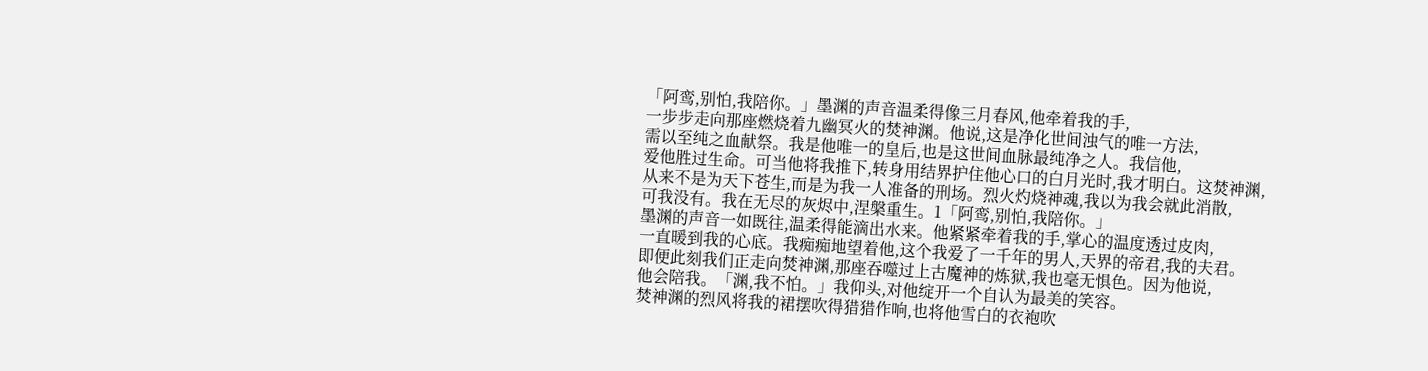「阿鸾,别怕,我陪你。」墨渊的声音温柔得像三月春风,他牵着我的手,
一步步走向那座燃烧着九幽冥火的焚神渊。他说,这是净化世间浊气的唯一方法,
需以至纯之血献祭。我是他唯一的皇后,也是这世间血脉最纯净之人。我信他,
爱他胜过生命。可当他将我推下,转身用结界护住他心口的白月光时,我才明白。这焚神渊,
从来不是为天下苍生,而是为我一人准备的刑场。烈火灼烧神魂,我以为我会就此消散,
可我没有。我在无尽的灰烬中,涅槃重生。1「阿鸾,别怕,我陪你。」
墨渊的声音一如既往,温柔得能滴出水来。他紧紧牵着我的手,掌心的温度透过皮肉,
一直暖到我的心底。我痴痴地望着他,这个我爱了一千年的男人,天界的帝君,我的夫君。
即便此刻我们正走向焚神渊,那座吞噬过上古魔神的炼狱,我也毫无惧色。因为他说,
他会陪我。「渊,我不怕。」我仰头,对他绽开一个自认为最美的笑容。
焚神渊的烈风将我的裙摆吹得猎猎作响,也将他雪白的衣袍吹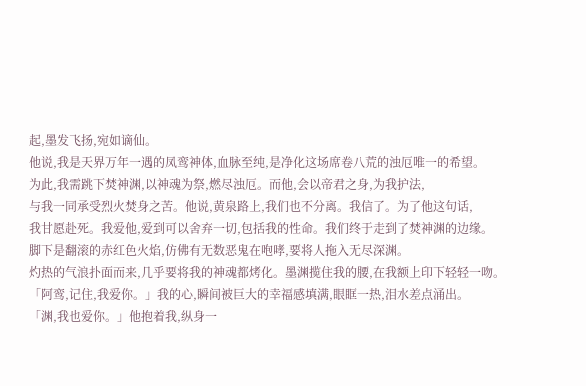起,墨发飞扬,宛如谪仙。
他说,我是天界万年一遇的凤鸾神体,血脉至纯,是净化这场席卷八荒的浊厄唯一的希望。
为此,我需跳下焚神渊,以神魂为祭,燃尽浊厄。而他,会以帝君之身,为我护法,
与我一同承受烈火焚身之苦。他说,黄泉路上,我们也不分离。我信了。为了他这句话,
我甘愿赴死。我爱他,爱到可以舍弃一切,包括我的性命。我们终于走到了焚神渊的边缘。
脚下是翻滚的赤红色火焰,仿佛有无数恶鬼在咆哮,要将人拖入无尽深渊。
灼热的气浪扑面而来,几乎要将我的神魂都烤化。墨渊揽住我的腰,在我额上印下轻轻一吻。
「阿鸾,记住,我爱你。」我的心,瞬间被巨大的幸福感填满,眼眶一热,泪水差点涌出。
「渊,我也爱你。」他抱着我,纵身一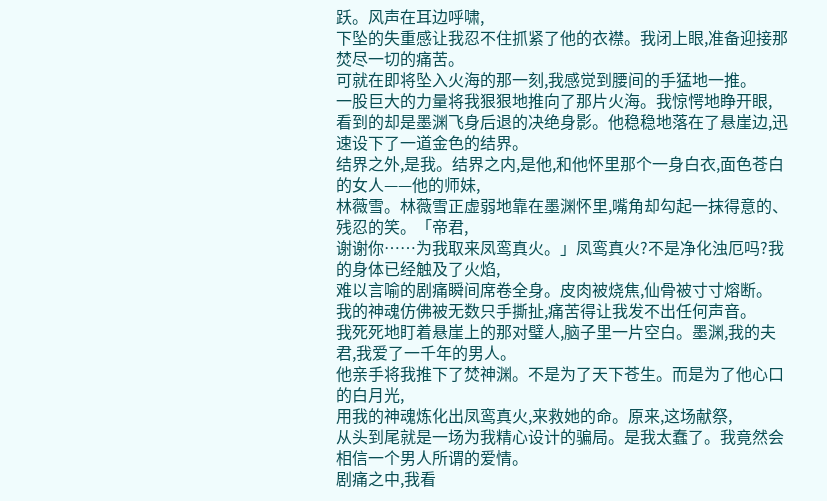跃。风声在耳边呼啸,
下坠的失重感让我忍不住抓紧了他的衣襟。我闭上眼,准备迎接那焚尽一切的痛苦。
可就在即将坠入火海的那一刻,我感觉到腰间的手猛地一推。
一股巨大的力量将我狠狠地推向了那片火海。我惊愕地睁开眼,
看到的却是墨渊飞身后退的决绝身影。他稳稳地落在了悬崖边,迅速设下了一道金色的结界。
结界之外,是我。结界之内,是他,和他怀里那个一身白衣,面色苍白的女人——他的师妹,
林薇雪。林薇雪正虚弱地靠在墨渊怀里,嘴角却勾起一抹得意的、残忍的笑。「帝君,
谢谢你……为我取来凤鸾真火。」凤鸾真火?不是净化浊厄吗?我的身体已经触及了火焰,
难以言喻的剧痛瞬间席卷全身。皮肉被烧焦,仙骨被寸寸熔断。
我的神魂仿佛被无数只手撕扯,痛苦得让我发不出任何声音。
我死死地盯着悬崖上的那对璧人,脑子里一片空白。墨渊,我的夫君,我爱了一千年的男人。
他亲手将我推下了焚神渊。不是为了天下苍生。而是为了他心口的白月光,
用我的神魂炼化出凤鸾真火,来救她的命。原来,这场献祭,
从头到尾就是一场为我精心设计的骗局。是我太蠢了。我竟然会相信一个男人所谓的爱情。
剧痛之中,我看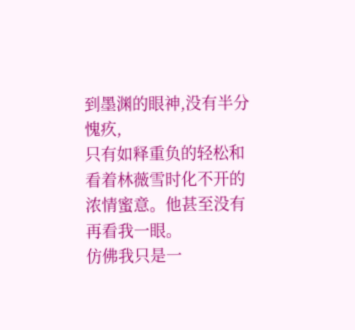到墨渊的眼神,没有半分愧疚,
只有如释重负的轻松和看着林薇雪时化不开的浓情蜜意。他甚至没有再看我一眼。
仿佛我只是一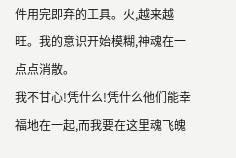件用完即弃的工具。火,越来越旺。我的意识开始模糊,神魂在一点点消散。
我不甘心!凭什么!凭什么他们能幸福地在一起,而我要在这里魂飞魄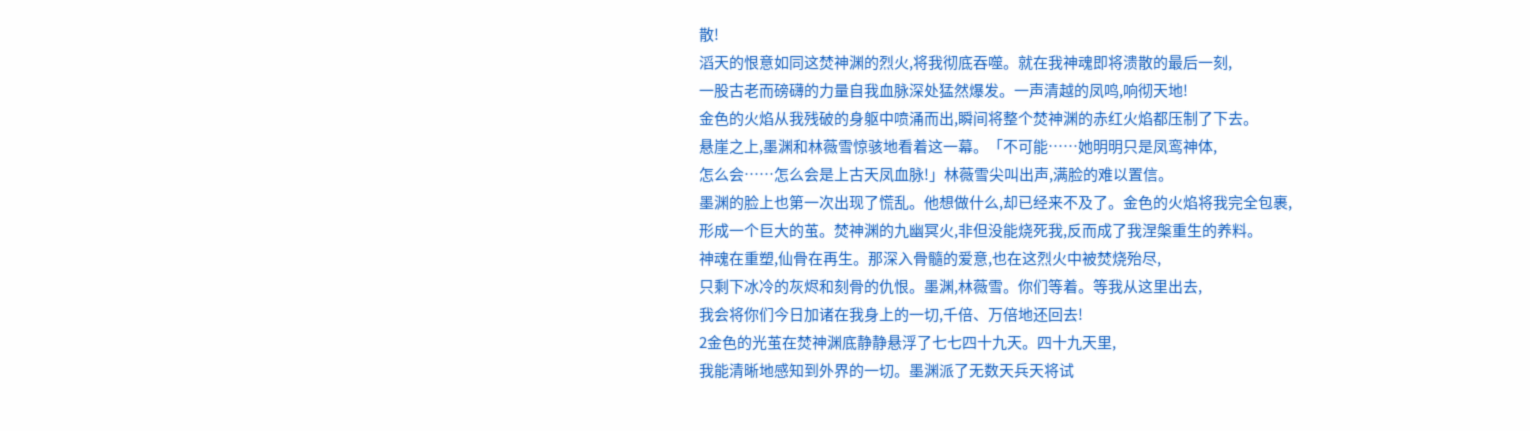散!
滔天的恨意如同这焚神渊的烈火,将我彻底吞噬。就在我神魂即将溃散的最后一刻,
一股古老而磅礴的力量自我血脉深处猛然爆发。一声清越的凤鸣,响彻天地!
金色的火焰从我残破的身躯中喷涌而出,瞬间将整个焚神渊的赤红火焰都压制了下去。
悬崖之上,墨渊和林薇雪惊骇地看着这一幕。「不可能……她明明只是凤鸾神体,
怎么会……怎么会是上古天凤血脉!」林薇雪尖叫出声,满脸的难以置信。
墨渊的脸上也第一次出现了慌乱。他想做什么,却已经来不及了。金色的火焰将我完全包裹,
形成一个巨大的茧。焚神渊的九幽冥火,非但没能烧死我,反而成了我涅槃重生的养料。
神魂在重塑,仙骨在再生。那深入骨髓的爱意,也在这烈火中被焚烧殆尽,
只剩下冰冷的灰烬和刻骨的仇恨。墨渊,林薇雪。你们等着。等我从这里出去,
我会将你们今日加诸在我身上的一切,千倍、万倍地还回去!
2金色的光茧在焚神渊底静静悬浮了七七四十九天。四十九天里,
我能清晰地感知到外界的一切。墨渊派了无数天兵天将试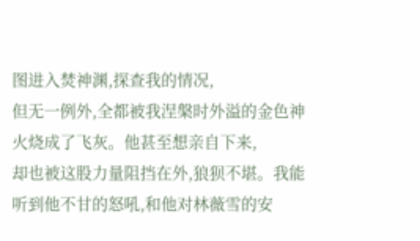图进入焚神渊,探查我的情况,
但无一例外,全都被我涅槃时外溢的金色神火烧成了飞灰。他甚至想亲自下来,
却也被这股力量阻挡在外,狼狈不堪。我能听到他不甘的怒吼,和他对林薇雪的安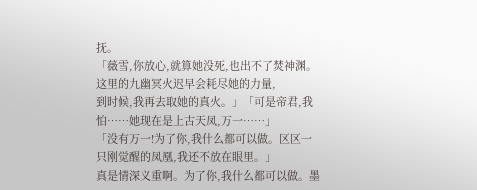抚。
「薇雪,你放心,就算她没死,也出不了焚神渊。这里的九幽冥火迟早会耗尽她的力量,
到时候,我再去取她的真火。」「可是帝君,我怕……她现在是上古天凤,万一……」
「没有万一!为了你,我什么都可以做。区区一只刚觉醒的凤凰,我还不放在眼里。」
真是情深义重啊。为了你,我什么都可以做。墨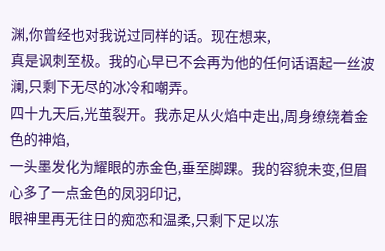渊,你曾经也对我说过同样的话。现在想来,
真是讽刺至极。我的心早已不会再为他的任何话语起一丝波澜,只剩下无尽的冰冷和嘲弄。
四十九天后,光茧裂开。我赤足从火焰中走出,周身缭绕着金色的神焰,
一头墨发化为耀眼的赤金色,垂至脚踝。我的容貌未变,但眉心多了一点金色的凤羽印记,
眼神里再无往日的痴恋和温柔,只剩下足以冻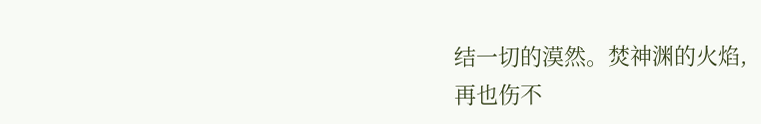结一切的漠然。焚神渊的火焰,
再也伤不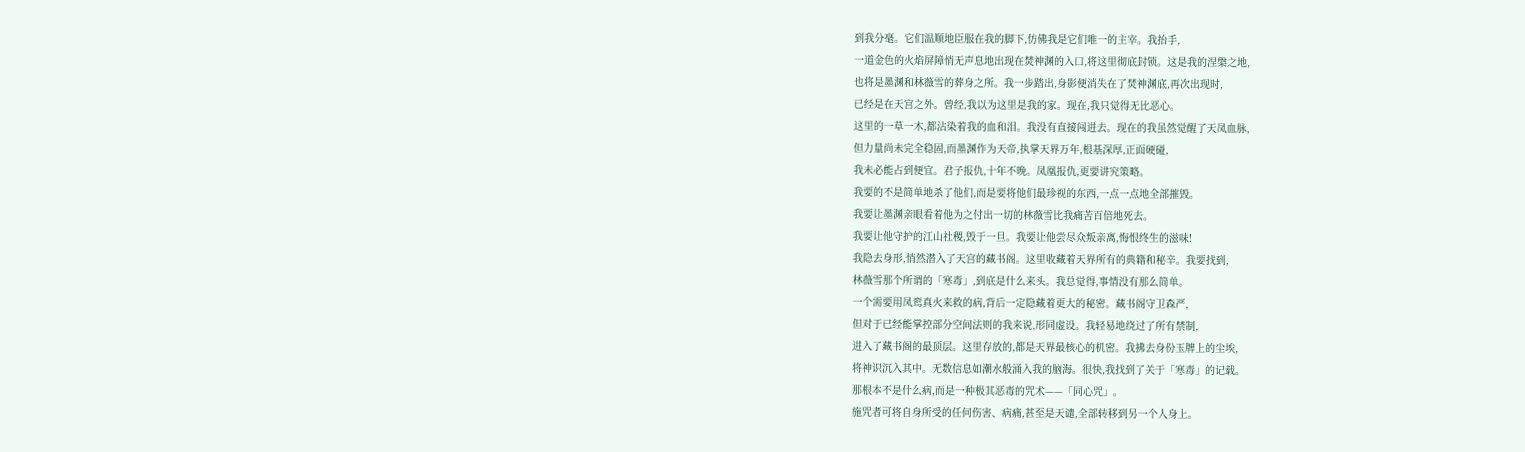到我分毫。它们温顺地臣服在我的脚下,仿佛我是它们唯一的主宰。我抬手,
一道金色的火焰屏障悄无声息地出现在焚神渊的入口,将这里彻底封锁。这是我的涅槃之地,
也将是墨渊和林薇雪的葬身之所。我一步踏出,身影便消失在了焚神渊底,再次出现时,
已经是在天宫之外。曾经,我以为这里是我的家。现在,我只觉得无比恶心。
这里的一草一木,都沾染着我的血和泪。我没有直接闯进去。现在的我虽然觉醒了天凤血脉,
但力量尚未完全稳固,而墨渊作为天帝,执掌天界万年,根基深厚,正面硬碰,
我未必能占到便宜。君子报仇,十年不晚。凤凰报仇,更要讲究策略。
我要的不是简单地杀了他们,而是要将他们最珍视的东西,一点一点地全部摧毁。
我要让墨渊亲眼看着他为之付出一切的林薇雪比我痛苦百倍地死去。
我要让他守护的江山社稷,毁于一旦。我要让他尝尽众叛亲离,悔恨终生的滋味!
我隐去身形,悄然潜入了天宫的藏书阁。这里收藏着天界所有的典籍和秘辛。我要找到,
林薇雪那个所谓的「寒毒」,到底是什么来头。我总觉得,事情没有那么简单。
一个需要用凤鸾真火来救的病,背后一定隐藏着更大的秘密。藏书阁守卫森严,
但对于已经能掌控部分空间法则的我来说,形同虚设。我轻易地绕过了所有禁制,
进入了藏书阁的最顶层。这里存放的,都是天界最核心的机密。我拂去身份玉牌上的尘埃,
将神识沉入其中。无数信息如潮水般涌入我的脑海。很快,我找到了关于「寒毒」的记载。
那根本不是什么病,而是一种极其恶毒的咒术——「同心咒」。
施咒者可将自身所受的任何伤害、病痛,甚至是天谴,全部转移到另一个人身上。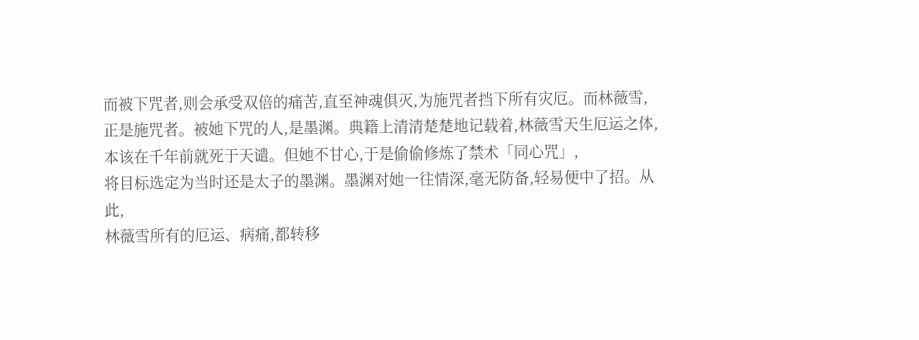而被下咒者,则会承受双倍的痛苦,直至神魂俱灭,为施咒者挡下所有灾厄。而林薇雪,
正是施咒者。被她下咒的人,是墨渊。典籍上清清楚楚地记载着,林薇雪天生厄运之体,
本该在千年前就死于天谴。但她不甘心,于是偷偷修炼了禁术「同心咒」,
将目标选定为当时还是太子的墨渊。墨渊对她一往情深,毫无防备,轻易便中了招。从此,
林薇雪所有的厄运、病痛,都转移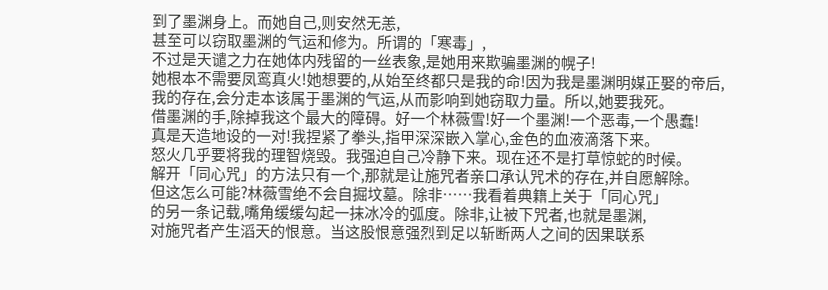到了墨渊身上。而她自己,则安然无恙,
甚至可以窃取墨渊的气运和修为。所谓的「寒毒」,
不过是天谴之力在她体内残留的一丝表象,是她用来欺骗墨渊的幌子!
她根本不需要凤鸾真火!她想要的,从始至终都只是我的命!因为我是墨渊明媒正娶的帝后,
我的存在,会分走本该属于墨渊的气运,从而影响到她窃取力量。所以,她要我死。
借墨渊的手,除掉我这个最大的障碍。好一个林薇雪!好一个墨渊!一个恶毒,一个愚蠢!
真是天造地设的一对!我捏紧了拳头,指甲深深嵌入掌心,金色的血液滴落下来。
怒火几乎要将我的理智烧毁。我强迫自己冷静下来。现在还不是打草惊蛇的时候。
解开「同心咒」的方法只有一个,那就是让施咒者亲口承认咒术的存在,并自愿解除。
但这怎么可能?林薇雪绝不会自掘坟墓。除非……我看着典籍上关于「同心咒」
的另一条记载,嘴角缓缓勾起一抹冰冷的弧度。除非,让被下咒者,也就是墨渊,
对施咒者产生滔天的恨意。当这股恨意强烈到足以斩断两人之间的因果联系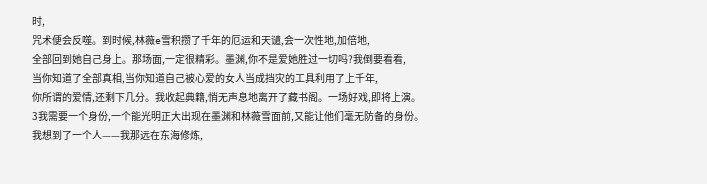时,
咒术便会反噬。到时候,林薇e雪积攒了千年的厄运和天谴,会一次性地,加倍地,
全部回到她自己身上。那场面,一定很精彩。墨渊,你不是爱她胜过一切吗?我倒要看看,
当你知道了全部真相,当你知道自己被心爱的女人当成挡灾的工具利用了上千年,
你所谓的爱情,还剩下几分。我收起典籍,悄无声息地离开了藏书阁。一场好戏,即将上演。
3我需要一个身份,一个能光明正大出现在墨渊和林薇雪面前,又能让他们毫无防备的身份。
我想到了一个人——我那远在东海修炼,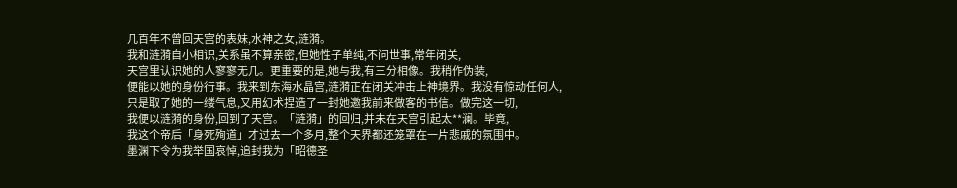几百年不曾回天宫的表妹,水神之女,涟漪。
我和涟漪自小相识,关系虽不算亲密,但她性子单纯,不问世事,常年闭关,
天宫里认识她的人寥寥无几。更重要的是,她与我,有三分相像。我稍作伪装,
便能以她的身份行事。我来到东海水晶宫,涟漪正在闭关冲击上神境界。我没有惊动任何人,
只是取了她的一缕气息,又用幻术捏造了一封她邀我前来做客的书信。做完这一切,
我便以涟漪的身份,回到了天宫。「涟漪」的回归,并未在天宫引起太**澜。毕竟,
我这个帝后「身死殉道」才过去一个多月,整个天界都还笼罩在一片悲戚的氛围中。
墨渊下令为我举国哀悼,追封我为「昭德圣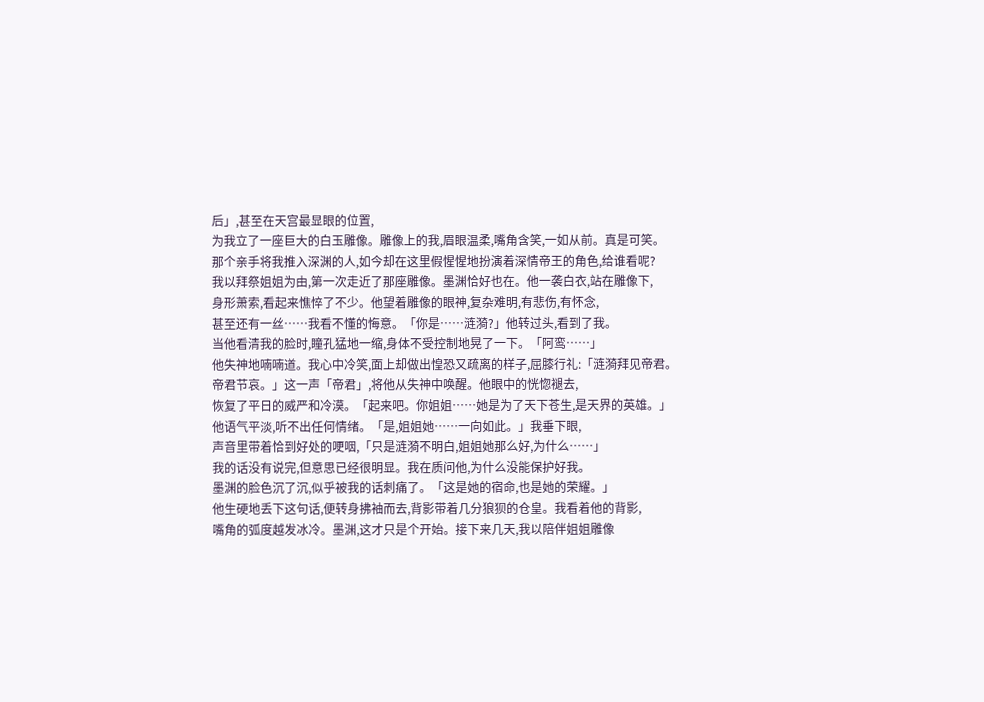后」,甚至在天宫最显眼的位置,
为我立了一座巨大的白玉雕像。雕像上的我,眉眼温柔,嘴角含笑,一如从前。真是可笑。
那个亲手将我推入深渊的人,如今却在这里假惺惺地扮演着深情帝王的角色,给谁看呢?
我以拜祭姐姐为由,第一次走近了那座雕像。墨渊恰好也在。他一袭白衣,站在雕像下,
身形萧索,看起来憔悴了不少。他望着雕像的眼神,复杂难明,有悲伤,有怀念,
甚至还有一丝……我看不懂的悔意。「你是……涟漪?」他转过头,看到了我。
当他看清我的脸时,瞳孔猛地一缩,身体不受控制地晃了一下。「阿鸾……」
他失神地喃喃道。我心中冷笑,面上却做出惶恐又疏离的样子,屈膝行礼:「涟漪拜见帝君。
帝君节哀。」这一声「帝君」,将他从失神中唤醒。他眼中的恍惚褪去,
恢复了平日的威严和冷漠。「起来吧。你姐姐……她是为了天下苍生,是天界的英雄。」
他语气平淡,听不出任何情绪。「是,姐姐她……一向如此。」我垂下眼,
声音里带着恰到好处的哽咽,「只是涟漪不明白,姐姐她那么好,为什么……」
我的话没有说完,但意思已经很明显。我在质问他,为什么没能保护好我。
墨渊的脸色沉了沉,似乎被我的话刺痛了。「这是她的宿命,也是她的荣耀。」
他生硬地丢下这句话,便转身拂袖而去,背影带着几分狼狈的仓皇。我看着他的背影,
嘴角的弧度越发冰冷。墨渊,这才只是个开始。接下来几天,我以陪伴姐姐雕像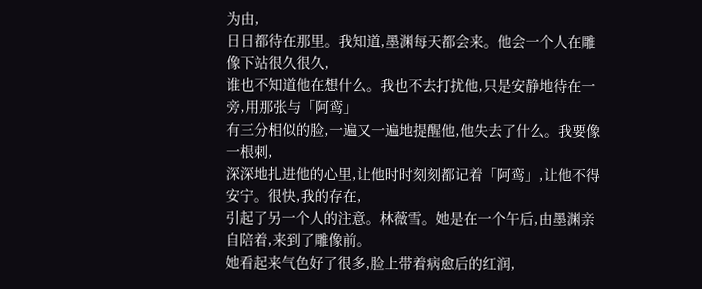为由,
日日都待在那里。我知道,墨渊每天都会来。他会一个人在雕像下站很久很久,
谁也不知道他在想什么。我也不去打扰他,只是安静地待在一旁,用那张与「阿鸾」
有三分相似的脸,一遍又一遍地提醒他,他失去了什么。我要像一根刺,
深深地扎进他的心里,让他时时刻刻都记着「阿鸾」,让他不得安宁。很快,我的存在,
引起了另一个人的注意。林薇雪。她是在一个午后,由墨渊亲自陪着,来到了雕像前。
她看起来气色好了很多,脸上带着病愈后的红润,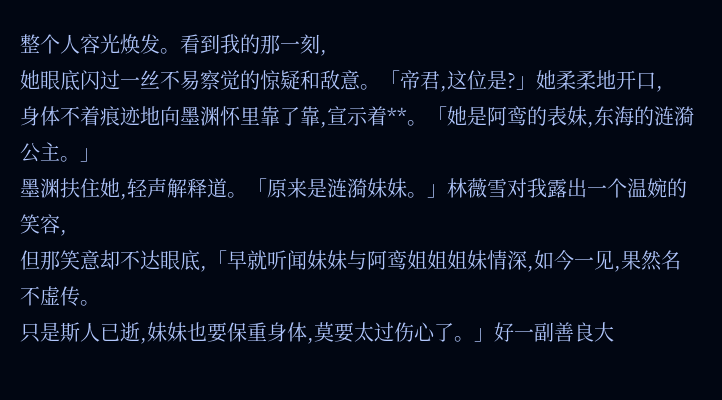整个人容光焕发。看到我的那一刻,
她眼底闪过一丝不易察觉的惊疑和敌意。「帝君,这位是?」她柔柔地开口,
身体不着痕迹地向墨渊怀里靠了靠,宣示着**。「她是阿鸾的表妹,东海的涟漪公主。」
墨渊扶住她,轻声解释道。「原来是涟漪妹妹。」林薇雪对我露出一个温婉的笑容,
但那笑意却不达眼底,「早就听闻妹妹与阿鸾姐姐姐妹情深,如今一见,果然名不虚传。
只是斯人已逝,妹妹也要保重身体,莫要太过伤心了。」好一副善良大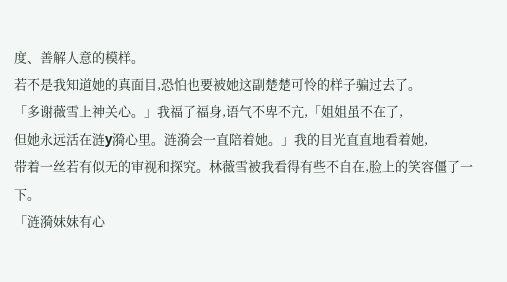度、善解人意的模样。
若不是我知道她的真面目,恐怕也要被她这副楚楚可怜的样子骗过去了。
「多谢薇雪上神关心。」我福了福身,语气不卑不亢,「姐姐虽不在了,
但她永远活在涟y漪心里。涟漪会一直陪着她。」我的目光直直地看着她,
带着一丝若有似无的审视和探究。林薇雪被我看得有些不自在,脸上的笑容僵了一下。
「涟漪妹妹有心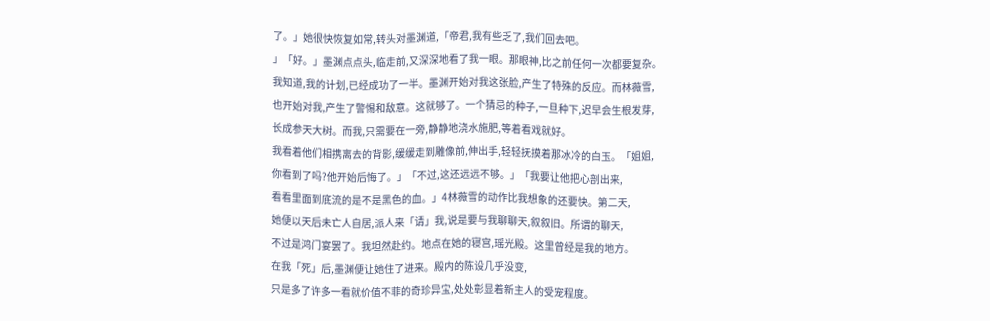了。」她很快恢复如常,转头对墨渊道,「帝君,我有些乏了,我们回去吧。
」「好。」墨渊点点头,临走前,又深深地看了我一眼。那眼神,比之前任何一次都要复杂。
我知道,我的计划,已经成功了一半。墨渊开始对我这张脸,产生了特殊的反应。而林薇雪,
也开始对我,产生了警惕和敌意。这就够了。一个猜忌的种子,一旦种下,迟早会生根发芽,
长成参天大树。而我,只需要在一旁,静静地浇水施肥,等着看戏就好。
我看着他们相携离去的背影,缓缓走到雕像前,伸出手,轻轻抚摸着那冰冷的白玉。「姐姐,
你看到了吗?他开始后悔了。」「不过,这还远远不够。」「我要让他把心剖出来,
看看里面到底流的是不是黑色的血。」4林薇雪的动作比我想象的还要快。第二天,
她便以天后未亡人自居,派人来「请」我,说是要与我聊聊天,叙叙旧。所谓的聊天,
不过是鸿门宴罢了。我坦然赴约。地点在她的寝宫,瑶光殿。这里曾经是我的地方。
在我「死」后,墨渊便让她住了进来。殿内的陈设几乎没变,
只是多了许多一看就价值不菲的奇珍异宝,处处彰显着新主人的受宠程度。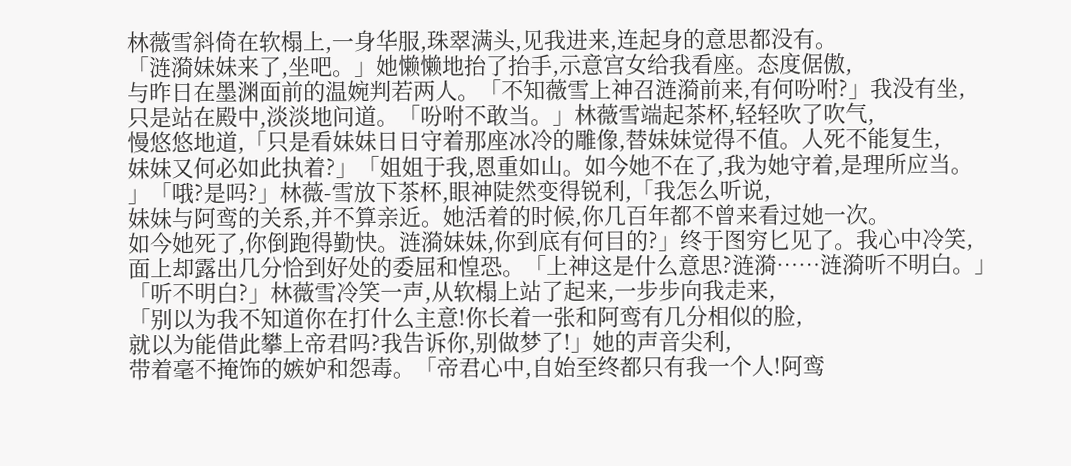林薇雪斜倚在软榻上,一身华服,珠翠满头,见我进来,连起身的意思都没有。
「涟漪妹妹来了,坐吧。」她懒懒地抬了抬手,示意宫女给我看座。态度倨傲,
与昨日在墨渊面前的温婉判若两人。「不知薇雪上神召涟漪前来,有何吩咐?」我没有坐,
只是站在殿中,淡淡地问道。「吩咐不敢当。」林薇雪端起茶杯,轻轻吹了吹气,
慢悠悠地道,「只是看妹妹日日守着那座冰冷的雕像,替妹妹觉得不值。人死不能复生,
妹妹又何必如此执着?」「姐姐于我,恩重如山。如今她不在了,我为她守着,是理所应当。
」「哦?是吗?」林薇-雪放下茶杯,眼神陡然变得锐利,「我怎么听说,
妹妹与阿鸾的关系,并不算亲近。她活着的时候,你几百年都不曾来看过她一次。
如今她死了,你倒跑得勤快。涟漪妹妹,你到底有何目的?」终于图穷匕见了。我心中冷笑,
面上却露出几分恰到好处的委屈和惶恐。「上神这是什么意思?涟漪……涟漪听不明白。」
「听不明白?」林薇雪冷笑一声,从软榻上站了起来,一步步向我走来,
「别以为我不知道你在打什么主意!你长着一张和阿鸾有几分相似的脸,
就以为能借此攀上帝君吗?我告诉你,别做梦了!」她的声音尖利,
带着毫不掩饰的嫉妒和怨毒。「帝君心中,自始至终都只有我一个人!阿鸾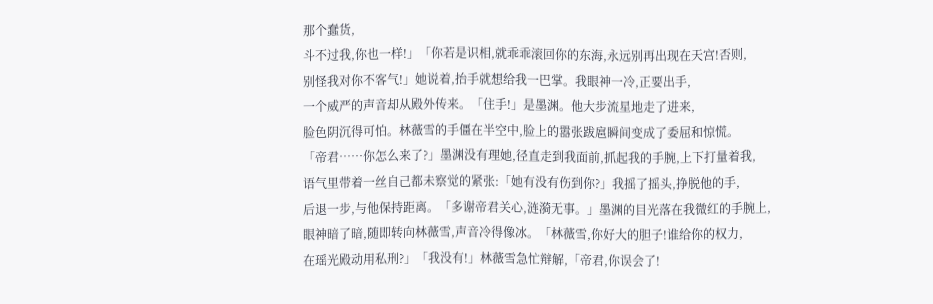那个蠢货,
斗不过我,你也一样!」「你若是识相,就乖乖滚回你的东海,永远别再出现在天宫!否则,
别怪我对你不客气!」她说着,抬手就想给我一巴掌。我眼神一冷,正要出手,
一个威严的声音却从殿外传来。「住手!」是墨渊。他大步流星地走了进来,
脸色阴沉得可怕。林薇雪的手僵在半空中,脸上的嚣张跋扈瞬间变成了委屈和惊慌。
「帝君……你怎么来了?」墨渊没有理她,径直走到我面前,抓起我的手腕,上下打量着我,
语气里带着一丝自己都未察觉的紧张:「她有没有伤到你?」我摇了摇头,挣脱他的手,
后退一步,与他保持距离。「多谢帝君关心,涟漪无事。」墨渊的目光落在我微红的手腕上,
眼神暗了暗,随即转向林薇雪,声音冷得像冰。「林薇雪,你好大的胆子!谁给你的权力,
在瑶光殿动用私刑?」「我没有!」林薇雪急忙辩解,「帝君,你误会了!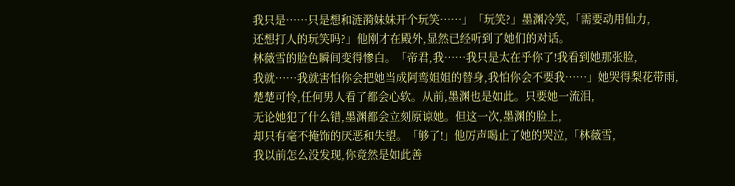我只是……只是想和涟漪妹妹开个玩笑……」「玩笑?」墨渊冷笑,「需要动用仙力,
还想打人的玩笑吗?」他刚才在殿外,显然已经听到了她们的对话。
林薇雪的脸色瞬间变得惨白。「帝君,我……我只是太在乎你了!我看到她那张脸,
我就……我就害怕你会把她当成阿鸾姐姐的替身,我怕你会不要我……」她哭得梨花带雨,
楚楚可怜,任何男人看了都会心软。从前,墨渊也是如此。只要她一流泪,
无论她犯了什么错,墨渊都会立刻原谅她。但这一次,墨渊的脸上,
却只有毫不掩饰的厌恶和失望。「够了!」他厉声喝止了她的哭泣,「林薇雪,
我以前怎么没发现,你竟然是如此善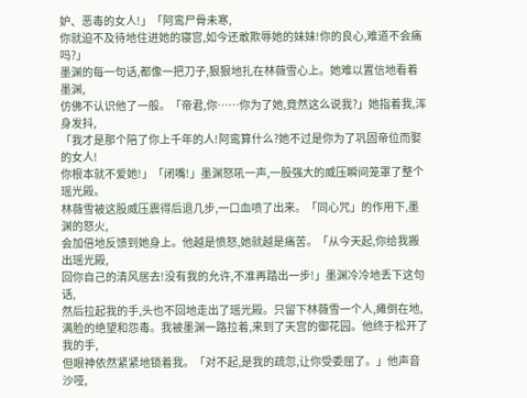妒、恶毒的女人!」「阿鸾尸骨未寒,
你就迫不及待地住进她的寝宫,如今还敢欺辱她的妹妹!你的良心,难道不会痛吗?」
墨渊的每一句话,都像一把刀子,狠狠地扎在林薇雪心上。她难以置信地看着墨渊,
仿佛不认识他了一般。「帝君,你……你为了她,竟然这么说我?」她指着我,浑身发抖,
「我才是那个陪了你上千年的人!阿鸾算什么?她不过是你为了巩固帝位而娶的女人!
你根本就不爱她!」「闭嘴!」墨渊怒吼一声,一股强大的威压瞬间笼罩了整个瑶光殿。
林薇雪被这股威压震得后退几步,一口血喷了出来。「同心咒」的作用下,墨渊的怒火,
会加倍地反馈到她身上。他越是愤怒,她就越是痛苦。「从今天起,你给我搬出瑶光殿,
回你自己的清风居去!没有我的允许,不准再踏出一步!」墨渊冷冷地丢下这句话,
然后拉起我的手,头也不回地走出了瑶光殿。只留下林薇雪一个人,瘫倒在地,
满脸的绝望和怨毒。我被墨渊一路拉着,来到了天宫的御花园。他终于松开了我的手,
但眼神依然紧紧地锁着我。「对不起,是我的疏忽,让你受委屈了。」他声音沙哑,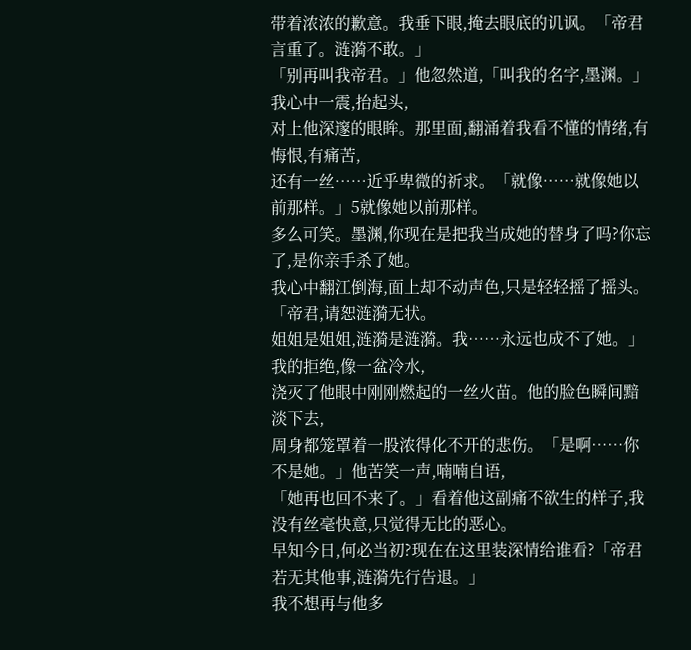带着浓浓的歉意。我垂下眼,掩去眼底的讥讽。「帝君言重了。涟漪不敢。」
「别再叫我帝君。」他忽然道,「叫我的名字,墨渊。」我心中一震,抬起头,
对上他深邃的眼眸。那里面,翻涌着我看不懂的情绪,有悔恨,有痛苦,
还有一丝……近乎卑微的祈求。「就像……就像她以前那样。」5就像她以前那样。
多么可笑。墨渊,你现在是把我当成她的替身了吗?你忘了,是你亲手杀了她。
我心中翻江倒海,面上却不动声色,只是轻轻摇了摇头。「帝君,请恕涟漪无状。
姐姐是姐姐,涟漪是涟漪。我……永远也成不了她。」我的拒绝,像一盆冷水,
浇灭了他眼中刚刚燃起的一丝火苗。他的脸色瞬间黯淡下去,
周身都笼罩着一股浓得化不开的悲伤。「是啊……你不是她。」他苦笑一声,喃喃自语,
「她再也回不来了。」看着他这副痛不欲生的样子,我没有丝毫快意,只觉得无比的恶心。
早知今日,何必当初?现在在这里装深情给谁看?「帝君若无其他事,涟漪先行告退。」
我不想再与他多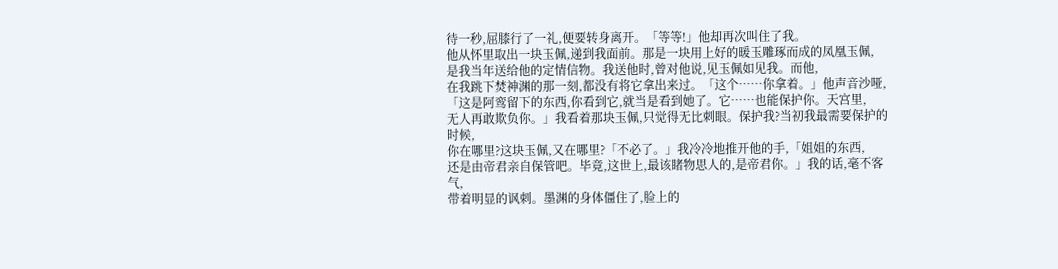待一秒,屈膝行了一礼,便要转身离开。「等等!」他却再次叫住了我。
他从怀里取出一块玉佩,递到我面前。那是一块用上好的暖玉雕琢而成的凤凰玉佩,
是我当年送给他的定情信物。我送他时,曾对他说,见玉佩如见我。而他,
在我跳下焚神渊的那一刻,都没有将它拿出来过。「这个……你拿着。」他声音沙哑,
「这是阿鸾留下的东西,你看到它,就当是看到她了。它……也能保护你。天宫里,
无人再敢欺负你。」我看着那块玉佩,只觉得无比刺眼。保护我?当初我最需要保护的时候,
你在哪里?这块玉佩,又在哪里?「不必了。」我冷冷地推开他的手,「姐姐的东西,
还是由帝君亲自保管吧。毕竟,这世上,最该睹物思人的,是帝君你。」我的话,毫不客气,
带着明显的讽刺。墨渊的身体僵住了,脸上的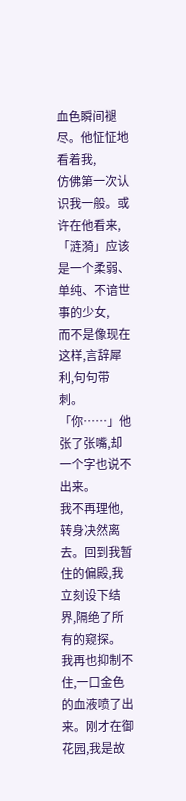血色瞬间褪尽。他怔怔地看着我,
仿佛第一次认识我一般。或许在他看来,「涟漪」应该是一个柔弱、单纯、不谙世事的少女,
而不是像现在这样,言辞犀利,句句带刺。「你……」他张了张嘴,却一个字也说不出来。
我不再理他,转身决然离去。回到我暂住的偏殿,我立刻设下结界,隔绝了所有的窥探。
我再也抑制不住,一口金色的血液喷了出来。刚才在御花园,我是故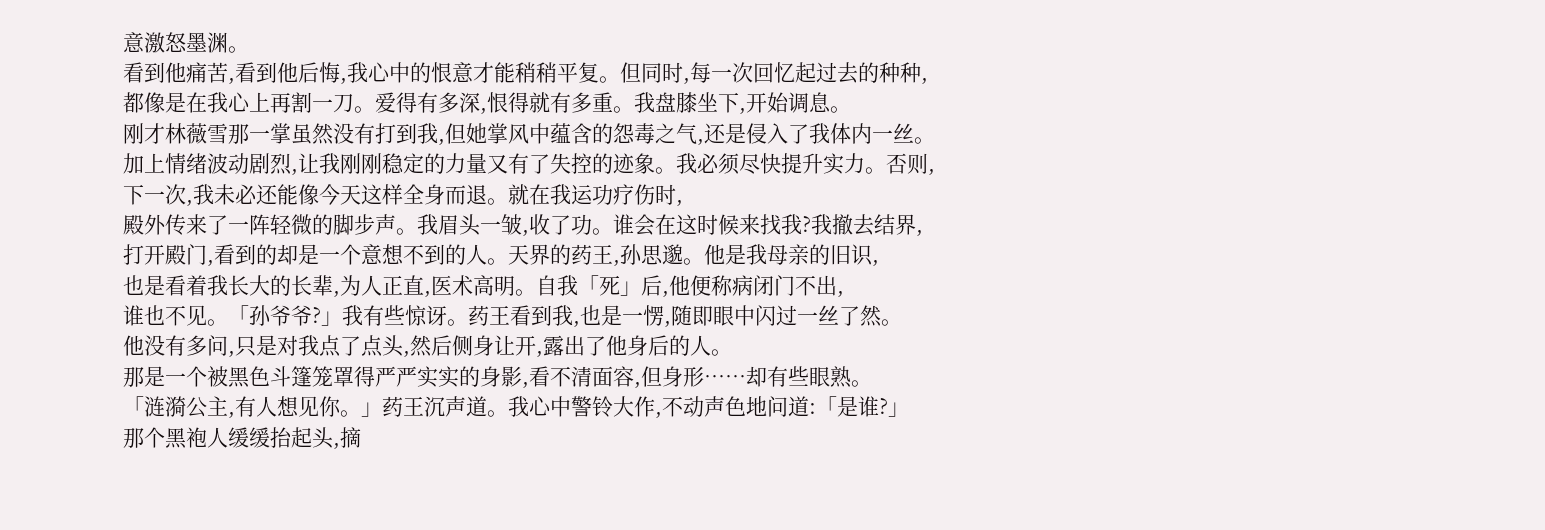意激怒墨渊。
看到他痛苦,看到他后悔,我心中的恨意才能稍稍平复。但同时,每一次回忆起过去的种种,
都像是在我心上再割一刀。爱得有多深,恨得就有多重。我盘膝坐下,开始调息。
刚才林薇雪那一掌虽然没有打到我,但她掌风中蕴含的怨毒之气,还是侵入了我体内一丝。
加上情绪波动剧烈,让我刚刚稳定的力量又有了失控的迹象。我必须尽快提升实力。否则,
下一次,我未必还能像今天这样全身而退。就在我运功疗伤时,
殿外传来了一阵轻微的脚步声。我眉头一皱,收了功。谁会在这时候来找我?我撤去结界,
打开殿门,看到的却是一个意想不到的人。天界的药王,孙思邈。他是我母亲的旧识,
也是看着我长大的长辈,为人正直,医术高明。自我「死」后,他便称病闭门不出,
谁也不见。「孙爷爷?」我有些惊讶。药王看到我,也是一愣,随即眼中闪过一丝了然。
他没有多问,只是对我点了点头,然后侧身让开,露出了他身后的人。
那是一个被黑色斗篷笼罩得严严实实的身影,看不清面容,但身形……却有些眼熟。
「涟漪公主,有人想见你。」药王沉声道。我心中警铃大作,不动声色地问道:「是谁?」
那个黑袍人缓缓抬起头,摘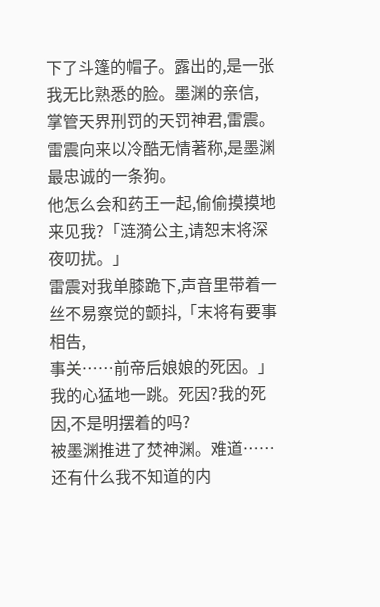下了斗篷的帽子。露出的,是一张我无比熟悉的脸。墨渊的亲信,
掌管天界刑罚的天罚神君,雷震。雷震向来以冷酷无情著称,是墨渊最忠诚的一条狗。
他怎么会和药王一起,偷偷摸摸地来见我?「涟漪公主,请恕末将深夜叨扰。」
雷震对我单膝跪下,声音里带着一丝不易察觉的颤抖,「末将有要事相告,
事关……前帝后娘娘的死因。」我的心猛地一跳。死因?我的死因,不是明摆着的吗?
被墨渊推进了焚神渊。难道……还有什么我不知道的内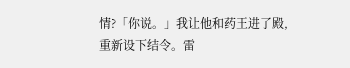情?「你说。」我让他和药王进了殿,
重新设下结令。雷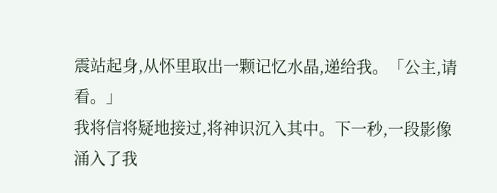震站起身,从怀里取出一颗记忆水晶,递给我。「公主,请看。」
我将信将疑地接过,将神识沉入其中。下一秒,一段影像涌入了我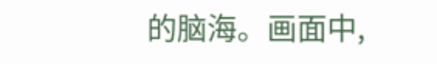的脑海。画面中,